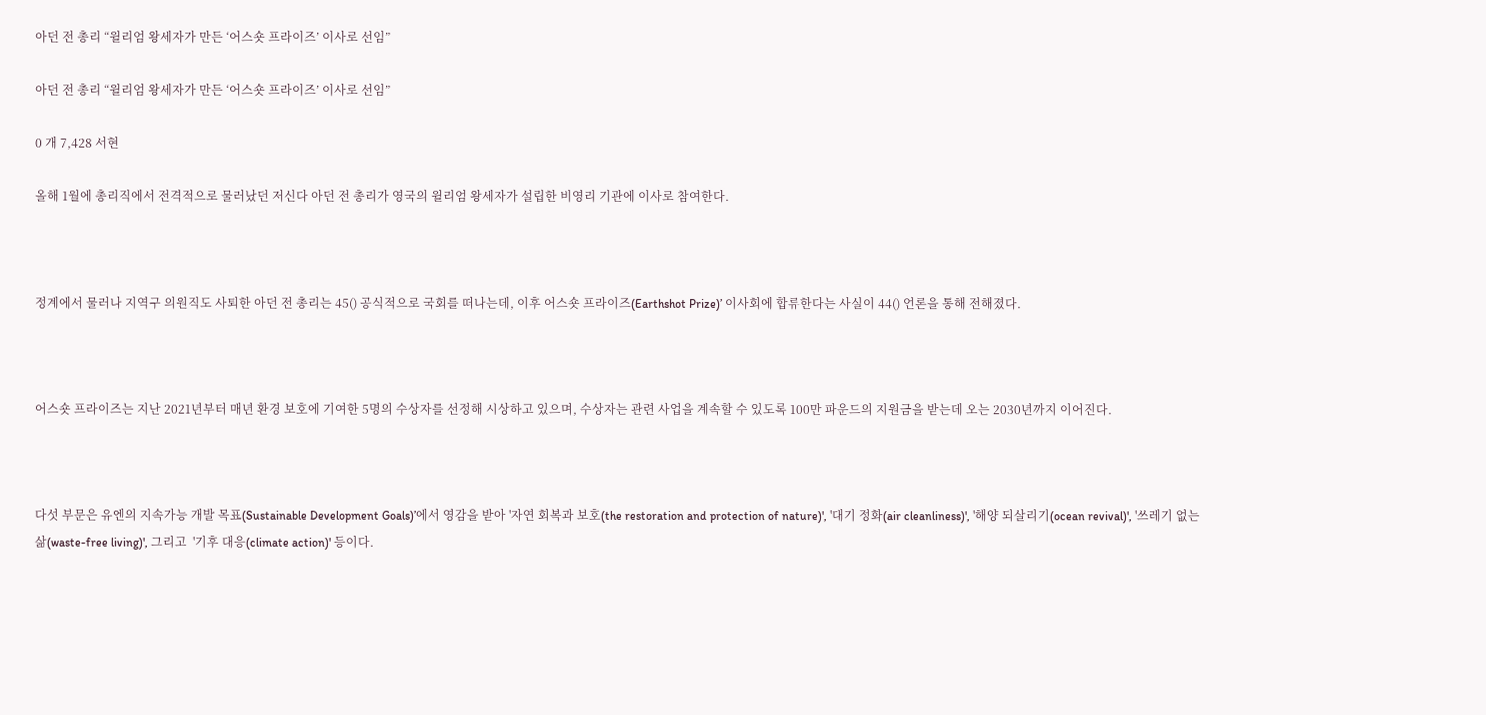아던 전 총리 “윌리엄 왕세자가 만든 ‘어스숏 프라이즈’ 이사로 선임”

아던 전 총리 “윌리엄 왕세자가 만든 ‘어스숏 프라이즈’ 이사로 선임”

0 개 7,428 서현

올해 1월에 총리직에서 전격적으로 물러났던 저신다 아던 전 총리가 영국의 윌리엄 왕세자가 설립한 비영리 기관에 이사로 참여한다.



정계에서 물러나 지역구 의원직도 사퇴한 아던 전 총리는 45() 공식적으로 국회를 떠나는데, 이후 어스숏 프라이즈(Earthshot Prize)’ 이사회에 합류한다는 사실이 44() 언론을 통해 전해졌다.



어스숏 프라이즈는 지난 2021년부터 매년 환경 보호에 기여한 5명의 수상자를 선정해 시상하고 있으며, 수상자는 관련 사업을 계속할 수 있도록 100만 파운드의 지원금을 받는데 오는 2030년까지 이어진다.



다섯 부문은 유엔의 지속가능 개발 목표(Sustainable Development Goals)’에서 영감을 받아 '자연 회복과 보호(the restoration and protection of nature)', '대기 정화(air cleanliness)', '해양 되살리기(ocean revival)', '쓰레기 없는 삶(waste-free living)', 그리고  '기후 대응(climate action)' 등이다.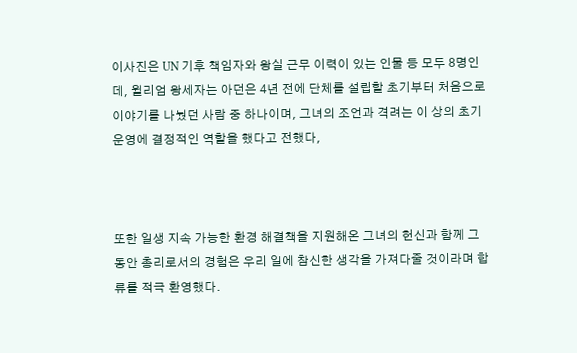이사진은 UN 기후 책임자와 왕실 근무 이력이 있는 인물 등 모두 8명인데, 윌리엄 왕세자는 아던은 4년 전에 단체를 설립할 초기부터 처음으로 이야기를 나눴던 사람 중 하나이며, 그녀의 조언과 격려는 이 상의 초기 운영에 결정적인 역할을 했다고 전했다,



또한 일생 지속 가능한 환경 해결책을 지원해온 그녀의 헌신과 함께 그동안 총리로서의 경험은 우리 일에 참신한 생각을 가져다줄 것이라며 합류를 적극 환영했다.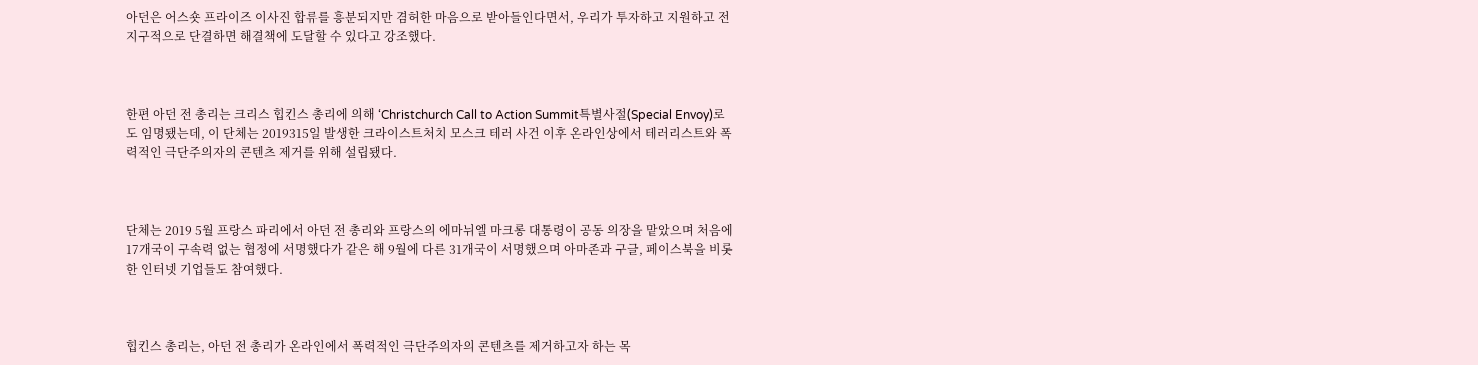아던은 어스숏 프라이즈 이사진 합류를 흥분되지만 겸허한 마음으로 받아들인다면서, 우리가 투자하고 지원하고 전 지구적으로 단결하면 해결책에 도달할 수 있다고 강조했다.



한편 아던 전 총리는 크리스 힙킨스 총리에 의해 ‘Christchurch Call to Action Summit특별사절(Special Envoy)로도 임명됐는데, 이 단체는 2019315일 발생한 크라이스트처치 모스크 테러 사건 이후 온라인상에서 테러리스트와 폭력적인 극단주의자의 콘텐츠 제거를 위해 설립됐다.



단체는 2019 5월 프랑스 파리에서 아던 전 총리와 프랑스의 에마뉘엘 마크롱 대통령이 공동 의장을 맡았으며 처음에 17개국이 구속력 없는 협정에 서명했다가 같은 해 9월에 다른 31개국이 서명했으며 아마존과 구글, 페이스북을 비롯한 인터넷 기업들도 참여했다.



힙킨스 총리는, 아던 전 총리가 온라인에서 폭력적인 극단주의자의 콘텐츠를 제거하고자 하는 목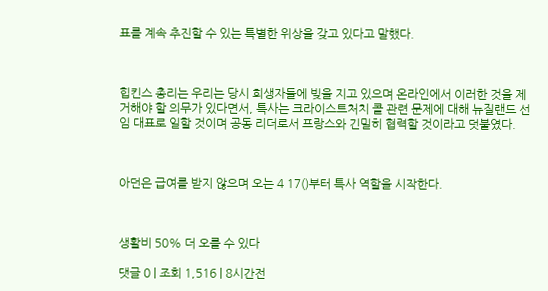표를 계속 추진할 수 있는 특별한 위상을 갖고 있다고 말했다.



힙킨스 총리는 우리는 당시 희생자들에 빚을 지고 있으며 온라인에서 이러한 것을 제거해야 할 의무가 있다면서, 특사는 크라이스트처치 콜 관련 문제에 대해 뉴질랜드 선임 대표로 일할 것이며 공동 리더로서 프랑스와 긴밀히 협력할 것이라고 덧붙였다.



아던은 급여를 받지 않으며 오는 4 17()부터 특사 역할을 시작한다.



생활비 50% 더 오를 수 있다

댓글 0 | 조회 1,516 | 8시간전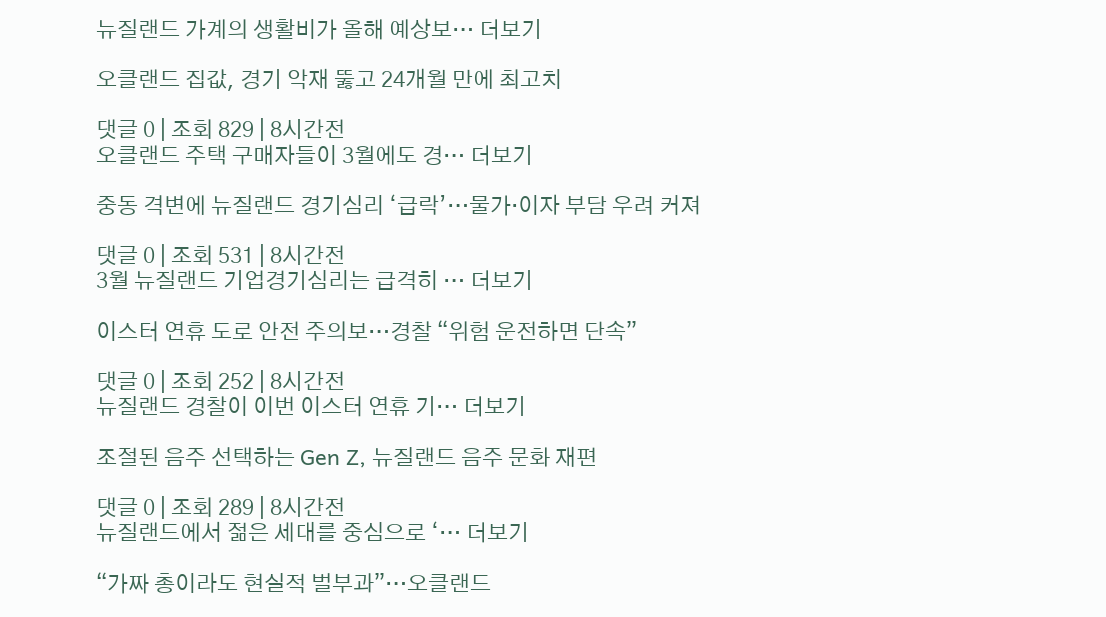뉴질랜드 가계의 생활비가 올해 예상보… 더보기

오클랜드 집값, 경기 악재 뚫고 24개월 만에 최고치

댓글 0 | 조회 829 | 8시간전
오클랜드 주택 구매자들이 3월에도 경… 더보기

중동 격변에 뉴질랜드 경기심리 ‘급락’…물가·이자 부담 우려 커져

댓글 0 | 조회 531 | 8시간전
3월 뉴질랜드 기업경기심리는 급격히 … 더보기

이스터 연휴 도로 안전 주의보…경찰 “위험 운전하면 단속”

댓글 0 | 조회 252 | 8시간전
뉴질랜드 경찰이 이번 이스터 연휴 기… 더보기

조절된 음주 선택하는 Gen Z, 뉴질랜드 음주 문화 재편

댓글 0 | 조회 289 | 8시간전
뉴질랜드에서 젊은 세대를 중심으로 ‘… 더보기

“가짜 총이라도 현실적 벌부과”…오클랜드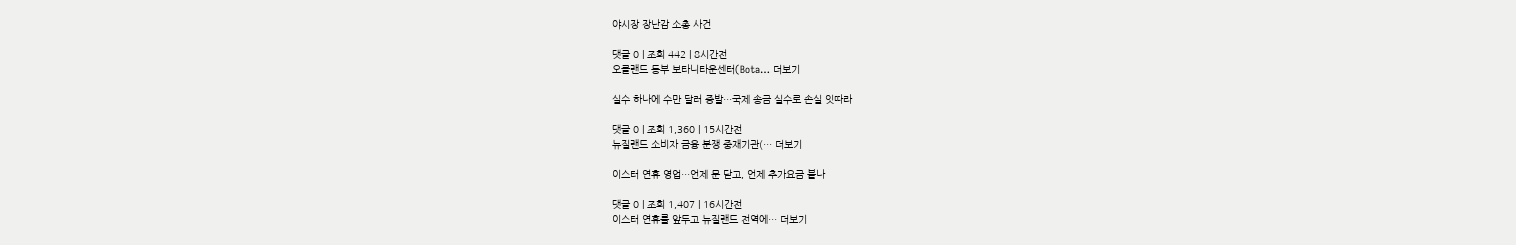야시장 장난감 소총 사건

댓글 0 | 조회 442 | 8시간전
오클랜드 동부 보타니타운센터(Bota… 더보기

실수 하나에 수만 달러 증발…국제 송금 실수로 손실 잇따라

댓글 0 | 조회 1,360 | 15시간전
뉴질랜드 소비자 금융 분쟁 중재기관(… 더보기

이스터 연휴 영업…언제 문 닫고, 언제 추가요금 붙나

댓글 0 | 조회 1,407 | 16시간전
이스터 연휴를 앞두고 뉴질랜드 전역에… 더보기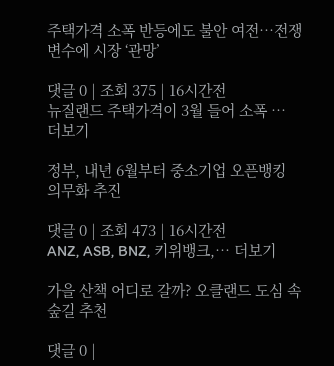주택가격 소폭 반등에도 불안 여전…전쟁 변수에 시장 ‘관망’

댓글 0 | 조회 375 | 16시간전
뉴질랜드 주택가격이 3월 들어 소폭 … 더보기

정부, 내년 6월부터 중소기업 오픈뱅킹 의무화 추진

댓글 0 | 조회 473 | 16시간전
ANZ, ASB, BNZ, 키위뱅크,… 더보기

가을 산책 어디로 갈까? 오클랜드 도심 속 숲길 추천

댓글 0 |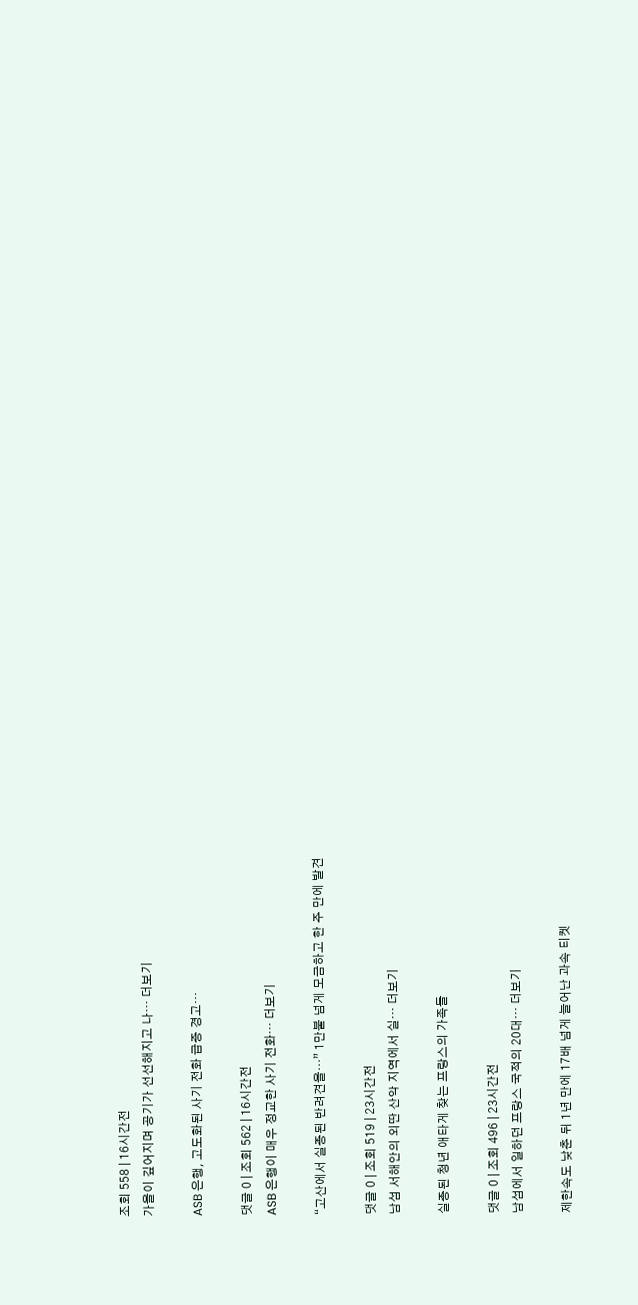조회 558 | 16시간전
가을이 깊어지며 공기가 선선해지고 나… 더보기

ASB 은행, 고도화된 사기 전화 급증 경고…

댓글 0 | 조회 562 | 16시간전
ASB 은행이 매우 정교한 사기 전화… 더보기

“고산에서 실종된 반려견을…” 1만불 넘게 모금하고 한 주 만에 발견

댓글 0 | 조회 519 | 23시간전
남섬 서해안의 외딴 산악 지역에서 실… 더보기

실종된 청년 애타게 찾는 프랑스의 가족들

댓글 0 | 조회 496 | 23시간전
남섬에서 일하던 프랑스 국적의 20대… 더보기

제한속도 낮춘 뒤 1년 만에 17배 넘게 늘어난 과속 티켓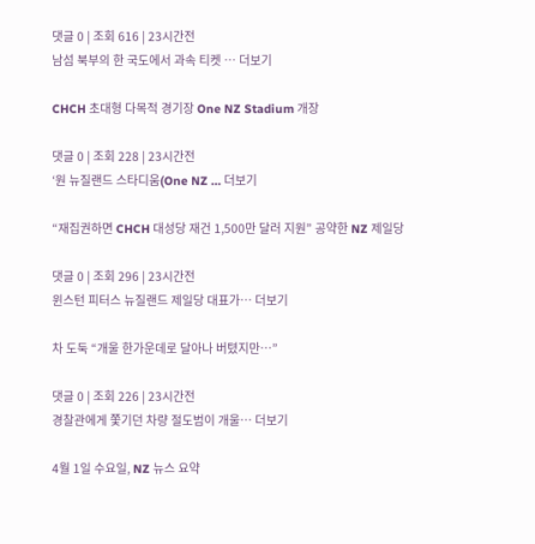댓글 0 | 조회 616 | 23시간전
남섬 북부의 한 국도에서 과속 티켓 … 더보기

CHCH 초대형 다목적 경기장 One NZ Stadium 개장

댓글 0 | 조회 228 | 23시간전
‘원 뉴질랜드 스타디움(One NZ … 더보기

“재집권하면 CHCH 대성당 재건 1,500만 달러 지원” 공약한 NZ 제일당

댓글 0 | 조회 296 | 23시간전
윈스턴 피터스 뉴질랜드 제일당 대표가… 더보기

차 도둑 “개울 한가운데로 달아나 버텼지만…”

댓글 0 | 조회 226 | 23시간전
경찰관에게 쫓기던 차량 절도범이 개울… 더보기

4월 1일 수요일, NZ 뉴스 요약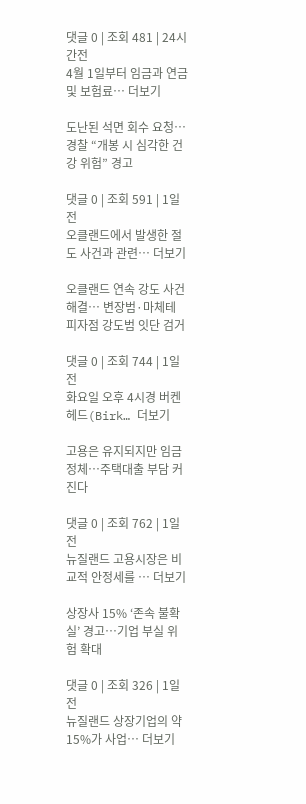댓글 0 | 조회 481 | 24시간전
4월 1일부터 임금과 연금 및 보험료… 더보기

도난된 석면 회수 요청… 경찰 “개봉 시 심각한 건강 위험” 경고

댓글 0 | 조회 591 | 1일전
오클랜드에서 발생한 절도 사건과 관련… 더보기

오클랜드 연속 강도 사건 해결… 변장범·마체테 피자점 강도범 잇단 검거

댓글 0 | 조회 744 | 1일전
화요일 오후 4시경 버켄헤드(Birk… 더보기

고용은 유지되지만 임금 정체…주택대출 부담 커진다

댓글 0 | 조회 762 | 1일전
뉴질랜드 고용시장은 비교적 안정세를 … 더보기

상장사 15% ‘존속 불확실’ 경고…기업 부실 위험 확대

댓글 0 | 조회 326 | 1일전
뉴질랜드 상장기업의 약 15%가 사업… 더보기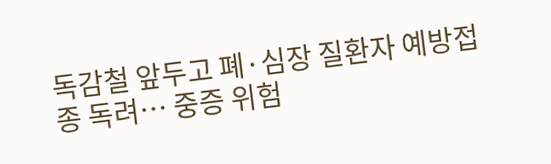독감철 앞두고 폐·심장 질환자 예방접종 독려… 중증 위험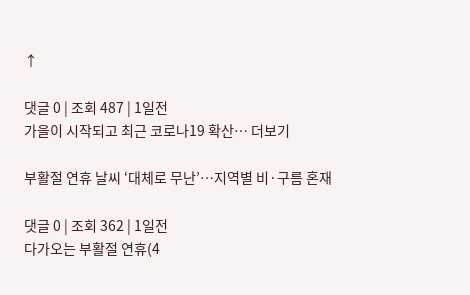↑

댓글 0 | 조회 487 | 1일전
가을이 시작되고 최근 코로나19 확산… 더보기

부활절 연휴 날씨 ‘대체로 무난’…지역별 비·구름 혼재

댓글 0 | 조회 362 | 1일전
다가오는 부활절 연휴(4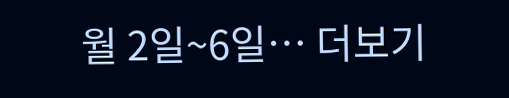월 2일~6일… 더보기